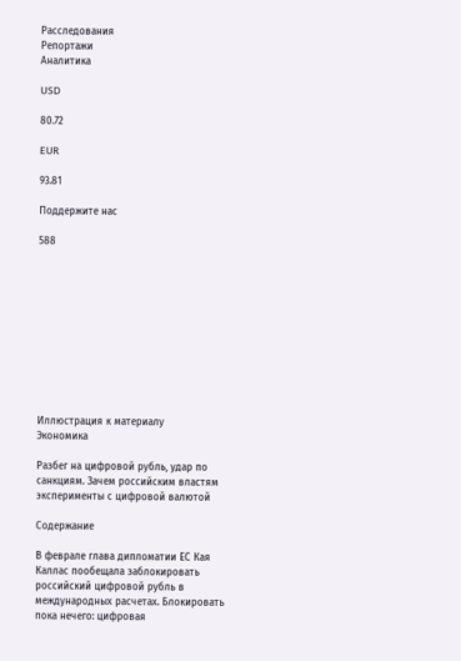Расследования
Репортажи
Аналитика

USD

80.72

EUR

93.81

Поддержите нас

588











Иллюстрация к материалу
Экономика

Разбег на цифровой рубль, удар по санкциям. Зачем российским властям эксперименты с цифровой валютой

Содержание

В феврале глава дипломатии ЕС Кая Каллас пообещала заблокировать российский цифровой рубль в международных расчетах. Блокировать пока нечего: цифровая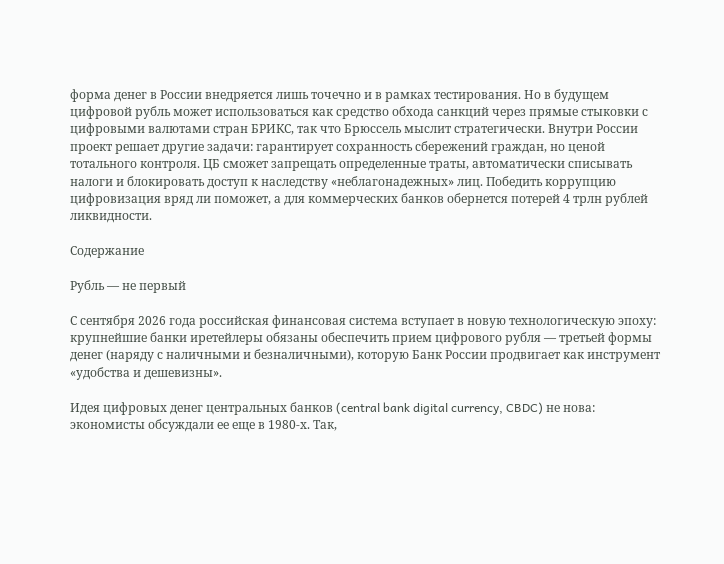форма денег в России внедряется лишь точечно и в рамках тестирования. Но в будущем цифровой рубль может использоваться как средство обхода санкций через прямые стыковки с цифровыми валютами стран БРИКС, так что Брюссель мыслит стратегически. Внутри России проект решает другие задачи: гарантирует сохранность сбережений граждан, но ценой тотального контроля. ЦБ сможет запрещать определенные траты, автоматически списывать налоги и блокировать доступ к наследству «неблагонадежных» лиц. Победить коррупцию цифровизация вряд ли поможет, а для коммерческих банков обернется потерей 4 трлн рублей ликвидности.

Содержание

Рубль — не первый

С сентября 2026 года российская финансовая система вступает в новую технологическую эпоху: крупнейшие банки иретейлеры обязаны обеспечить прием цифрового рубля — третьей формы денег (наряду с наличными и безналичными), которую Банк России продвигает как инструмент «удобства и дешевизны».

Идея цифровых денег центральных банков (central bank digital currency, CBDC) не нова: экономисты обсуждали ее еще в 1980-х. Так,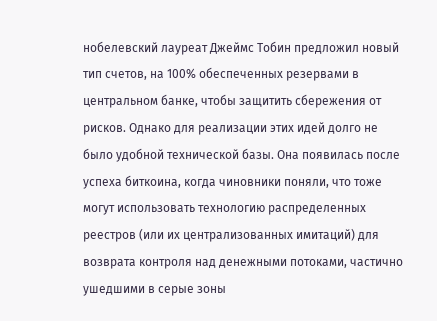нобелевский лауреат Джеймс Тобин предложил новый тип счетов, на 100% обеспеченных резервами в центральном банке, чтобы защитить сбережения от рисков. Однако для реализации этих идей долго не было удобной технической базы. Она появилась после успеха биткоина, когда чиновники поняли, что тоже могут использовать технологию распределенных реестров (или их централизованных имитаций) для возврата контроля над денежными потоками, частично ушедшими в серые зоны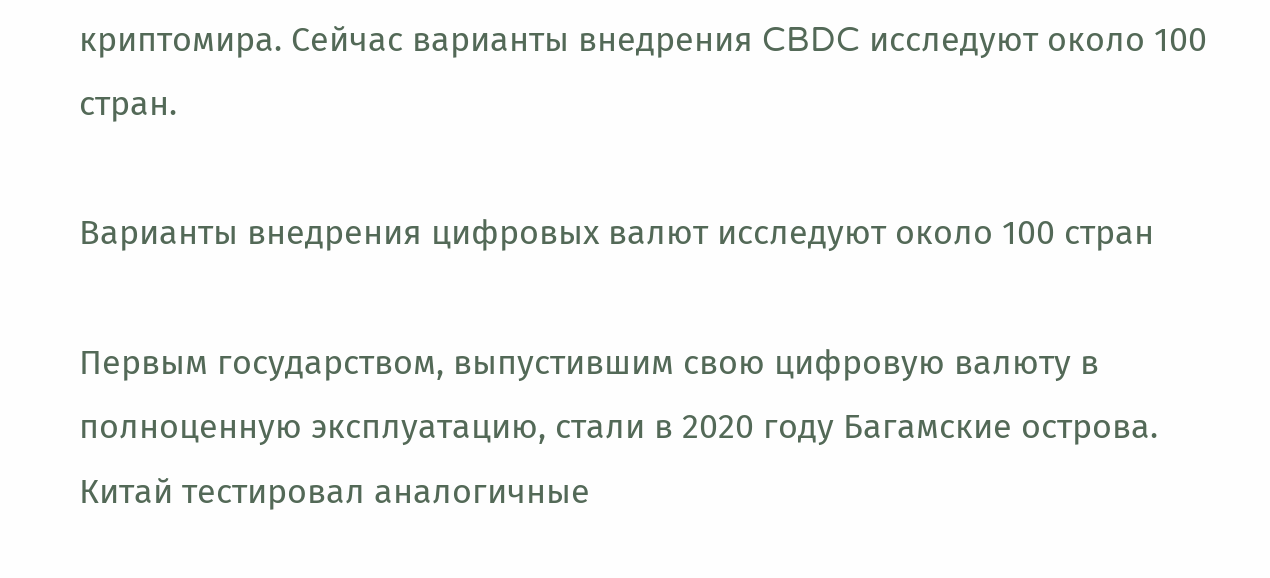криптомира. Сейчас варианты внедрения CBDC исследуют около 100 стран.

Варианты внедрения цифровых валют исследуют около 100 стран

Первым государством, выпустившим свою цифровую валюту в полноценную эксплуатацию, стали в 2020 году Багамские острова. Китай тестировал аналогичные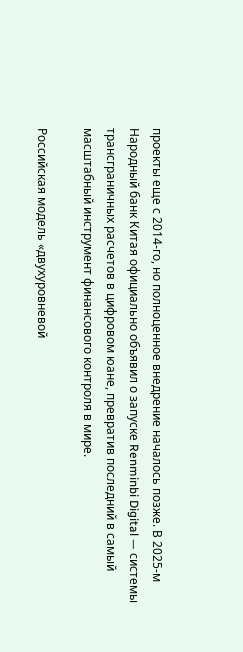проекты еще с 2014-го, но полноценное внедрение началось позже. В 2025-м Народный банк Китая официально объявил о запуске Renminbi Digital — системы трансграничных расчетов в цифровом юане, превратив последний в самый масштабный инструмент финансового контроля в мире.

Российская модель «двухуровневой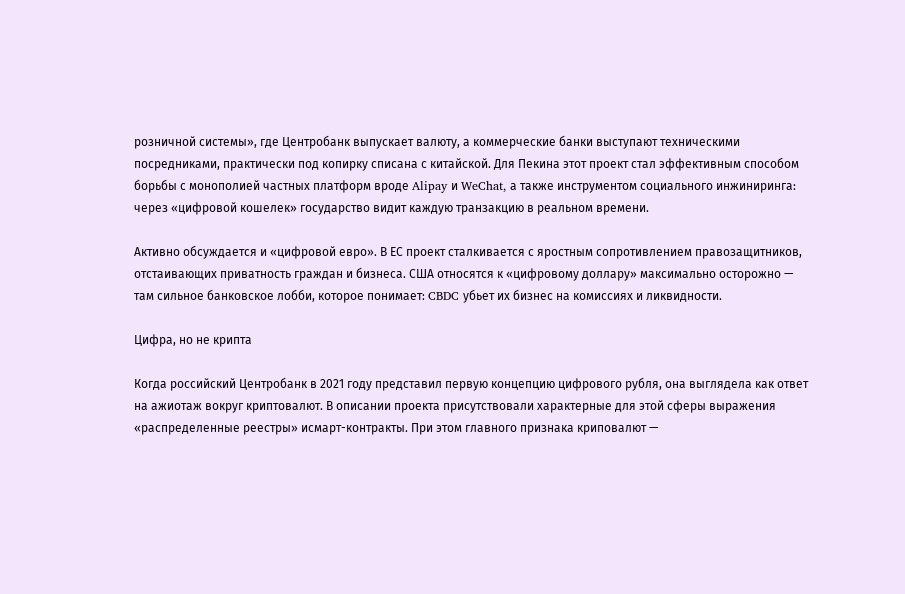розничной системы», где Центробанк выпускает валюту, а коммерческие банки выступают техническими посредниками, практически под копирку списана с китайской. Для Пекина этот проект стал эффективным способом борьбы с монополией частных платформ вроде Alipay и WeChat, а также инструментом социального инжиниринга: через «цифровой кошелек» государство видит каждую транзакцию в реальном времени.

Активно обсуждается и «цифровой евро». В ЕС проект сталкивается с яростным сопротивлением правозащитников, отстаивающих приватность граждан и бизнеса. США относятся к «цифровому доллару» максимально осторожно — там сильное банковское лобби, которое понимает: CBDC убьет их бизнес на комиссиях и ликвидности.

Цифра, но не крипта

Когда российский Центробанк в 2021 году представил первую концепцию цифрового рубля, она выглядела как ответ на ажиотаж вокруг криптовалют. В описании проекта присутствовали характерные для этой сферы выражения «распределенные реестры» исмарт-контракты. При этом главного признака криповалют —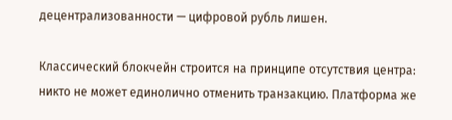децентрализованности — цифровой рубль лишен.

Классический блокчейн строится на принципе отсутствия центра: никто не может единолично отменить транзакцию. Платформа же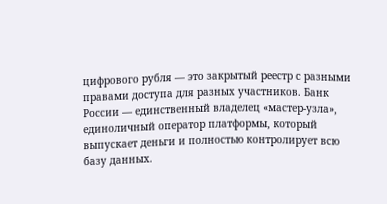цифрового рубля — это закрытый реестр с разными правами доступа для разных участников. Банк России — единственный владелец «мастер-узла», единоличный оператор платформы, который выпускает деньги и полностью контролирует всю базу данных.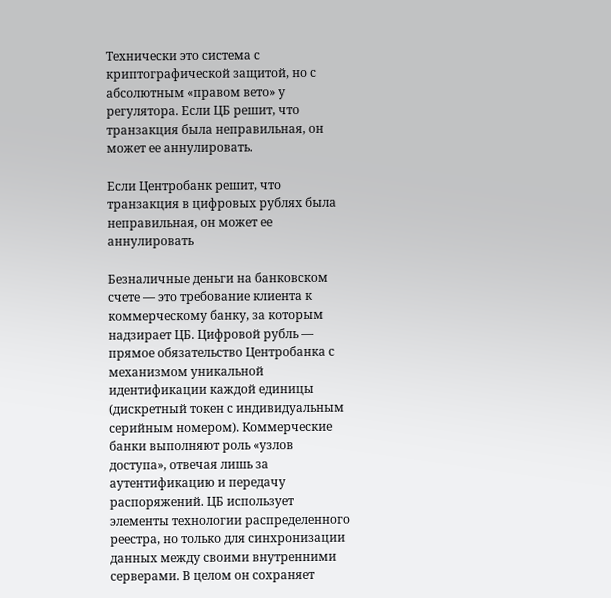Технически это система с криптографической защитой, но с абсолютным «правом вето» у регулятора. Если ЦБ решит, что транзакция была неправильная, он может ее аннулировать.

Если Центробанк решит, что транзакция в цифровых рублях была неправильная, он может ее аннулировать

Безналичные деньги на банковском счете — это требование клиента к коммерческому банку, за которым надзирает ЦБ. Цифровой рубль — прямое обязательство Центробанка с механизмом уникальной идентификации каждой единицы (дискретный токен с индивидуальным серийным номером). Коммерческие банки выполняют роль «узлов доступа», отвечая лишь за аутентификацию и передачу распоряжений. ЦБ использует элементы технологии распределенного реестра, но только для синхронизации данных между своими внутренними серверами. В целом он сохраняет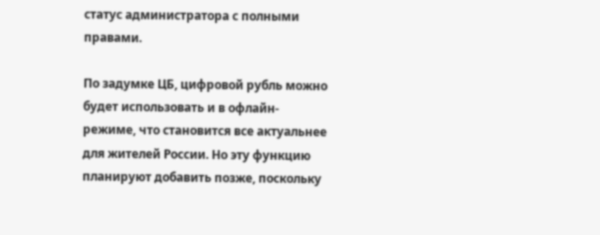статус администратора с полными правами.

По задумке ЦБ, цифровой рубль можно будет использовать и в офлайн-режиме, что становится все актуальнее для жителей России. Но эту функцию планируют добавить позже, поскольку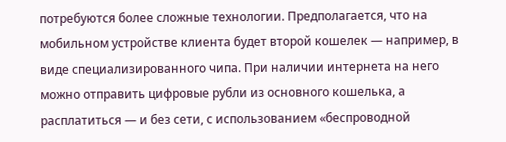потребуются более сложные технологии. Предполагается, что на мобильном устройстве клиента будет второй кошелек — например, в виде специализированного чипа. При наличии интернета на него можно отправить цифровые рубли из основного кошелька, а расплатиться — и без сети, с использованием «беспроводной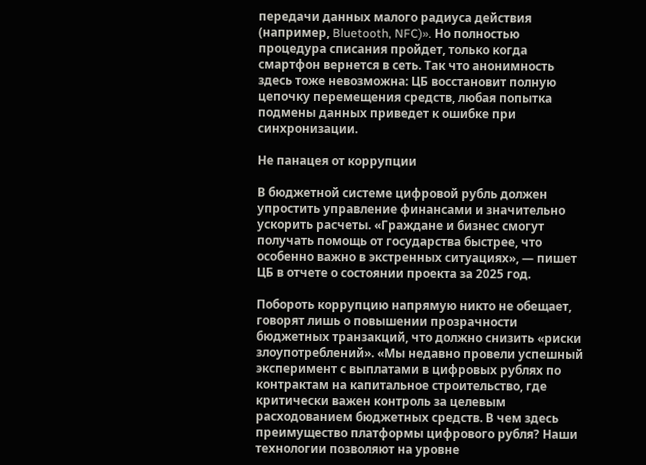передачи данных малого радиуса действия (например, Bluetooth, NFC)». Но полностью процедура списания пройдет, только когда смартфон вернется в сеть. Так что анонимность здесь тоже невозможна: ЦБ восстановит полную цепочку перемещения средств, любая попытка подмены данных приведет к ошибке при синхронизации.

Не панацея от коррупции

В бюджетной системе цифровой рубль должен упростить управление финансами и значительно ускорить расчеты. «Граждане и бизнес смогут получать помощь от государства быстрее, что особенно важно в экстренных ситуациях», — пишет ЦБ в отчете о состоянии проекта за 2025 год.

Побороть коррупцию напрямую никто не обещает, говорят лишь о повышении прозрачности бюджетных транзакций, что должно снизить «риски злоупотреблений». «Мы недавно провели успешный эксперимент с выплатами в цифровых рублях по контрактам на капитальное строительство, где критически важен контроль за целевым расходованием бюджетных средств. В чем здесь преимущество платформы цифрового рубля? Наши технологии позволяют на уровне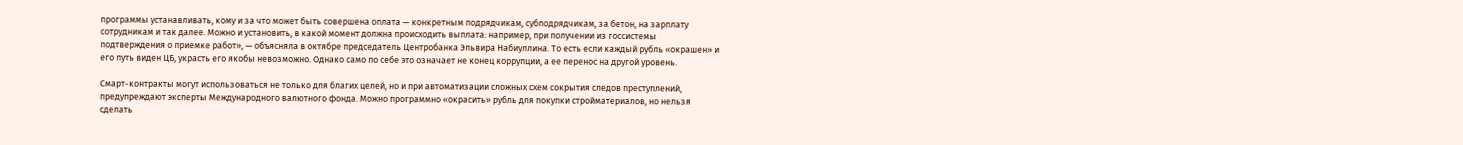программы устанавливать, кому и за что может быть совершена оплата — конкретным подрядчикам, субподрядчикам, за бетон, на зарплату сотрудникам и так далее. Можно и установить, в какой момент должна происходить выплата: например, при получении из госсистемы подтверждения о приемке работ», — объясняла в октябре председатель Центробанка Эльвира Набиуллина. То есть если каждый рубль «окрашен» и его путь виден ЦБ, украсть его якобы невозможно. Однако само по себе это означает не конец коррупции, а ее перенос на другой уровень.

Смарт-контракты могут использоваться не только для благих целей, но и при автоматизации сложных схем сокрытия следов преступлений, предупреждают эксперты Международного валютного фонда. Можно программно «окрасить» рубль для покупки стройматериалов, но нельзя сделать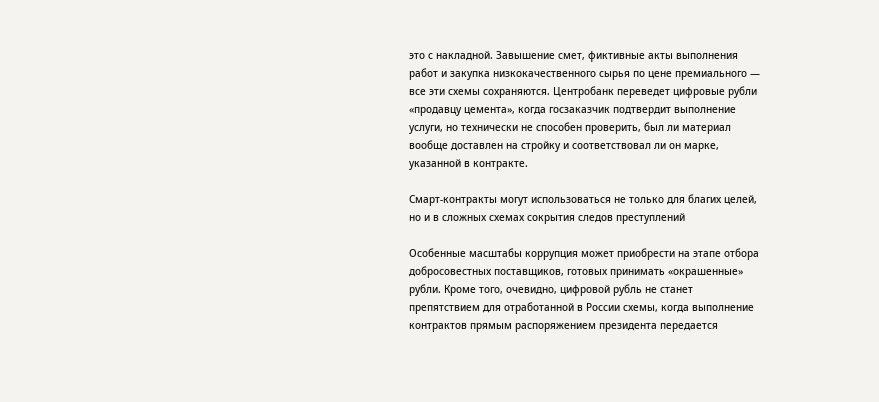это с накладной. Завышение смет, фиктивные акты выполнения работ и закупка низкокачественного сырья по цене премиального — все эти схемы сохраняются. Центробанк переведет цифровые рубли «продавцу цемента», когда госзаказчик подтвердит выполнение услуги, но технически не способен проверить, был ли материал вообще доставлен на стройку и соответствовал ли он марке, указанной в контракте.

Смарт-контракты могут использоваться не только для благих целей, но и в сложных схемах сокрытия следов преступлений

Особенные масштабы коррупция может приобрести на этапе отбора добросовестных поставщиков, готовых принимать «окрашенные» рубли. Кроме того, очевидно, цифровой рубль не станет препятствием для отработанной в России схемы, когда выполнение контрактов прямым распоряжением президента передается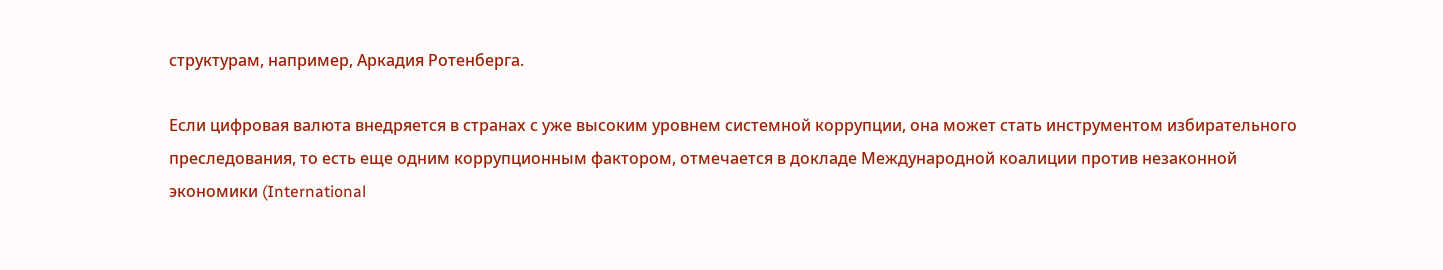структурам, например, Аркадия Ротенберга.

Если цифровая валюта внедряется в странах с уже высоким уровнем системной коррупции, она может стать инструментом избирательного преследования, то есть еще одним коррупционным фактором, отмечается в докладе Международной коалиции против незаконной экономики (International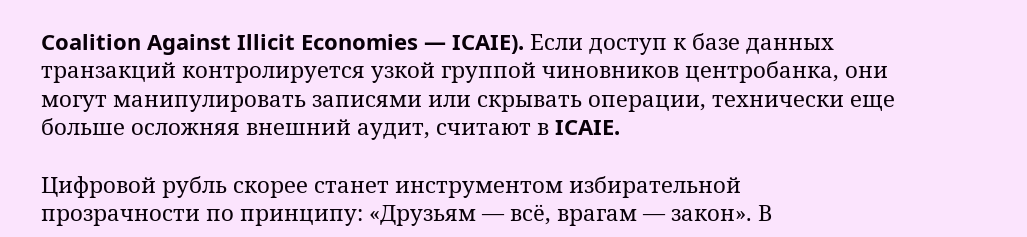Coalition Against Illicit Economies — ICAIE). Если доступ к базе данных транзакций контролируется узкой группой чиновников центробанка, они могут манипулировать записями или скрывать операции, технически еще больше осложняя внешний аудит, считают в ICAIE.

Цифровой рубль скорее станет инструментом избирательной прозрачности по принципу: «Друзьям — всë, врагам — закон». В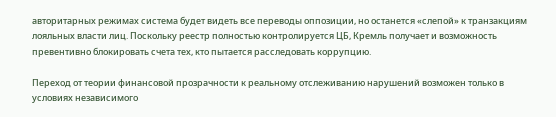авторитарных режимах система будет видеть все переводы оппозиции, но останется «слепой» к транзакциям лояльных власти лиц. Поскольку реестр полностью контролируется ЦБ, Кремль получает и возможность превентивно блокировать счета тех, кто пытается расследовать коррупцию.

Переход от теории финансовой прозрачности к реальному отслеживанию нарушений возможен только в условиях независимого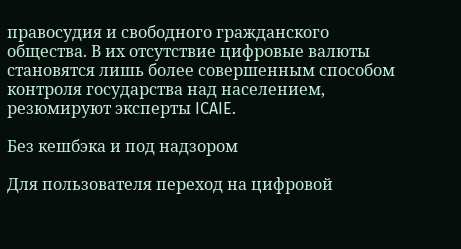правосудия и свободного гражданского общества. В их отсутствие цифровые валюты становятся лишь более совершенным способом контроля государства над населением, резюмируют эксперты ICAIE.

Без кешбэка и под надзором

Для пользователя переход на цифровой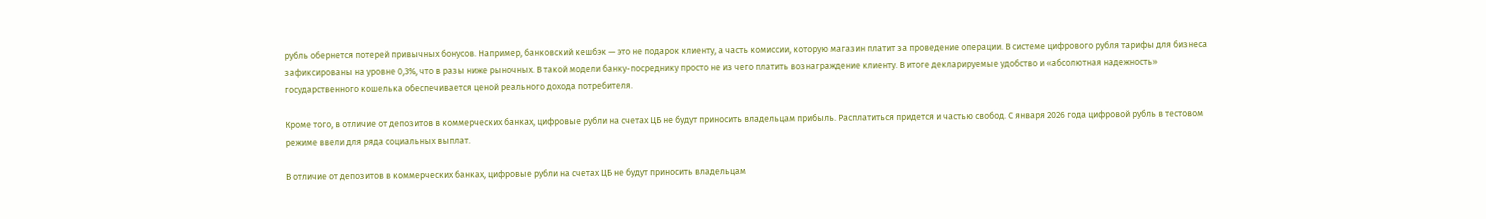рубль обернется потерей привычных бонусов. Например, банковский кешбэк — это не подарок клиенту, а часть комиссии, которую магазин платит за проведение операции. В системе цифрового рубля тарифы для бизнеса зафиксированы на уровне 0,3%, что в разы ниже рыночных. В такой модели банку-посреднику просто не из чего платить вознаграждение клиенту. В итоге декларируемые удобство и «абсолютная надежность» государственного кошелька обеспечивается ценой реального дохода потребителя.

Кроме того, в отличие от депозитов в коммерческих банках, цифровые рубли на счетах ЦБ не будут приносить владельцам прибыль. Расплатиться придется и частью свобод. С января 2026 года цифровой рубль в тестовом режиме ввели для ряда социальных выплат.

В отличие от депозитов в коммерческих банках, цифровые рубли на счетах ЦБ не будут приносить владельцам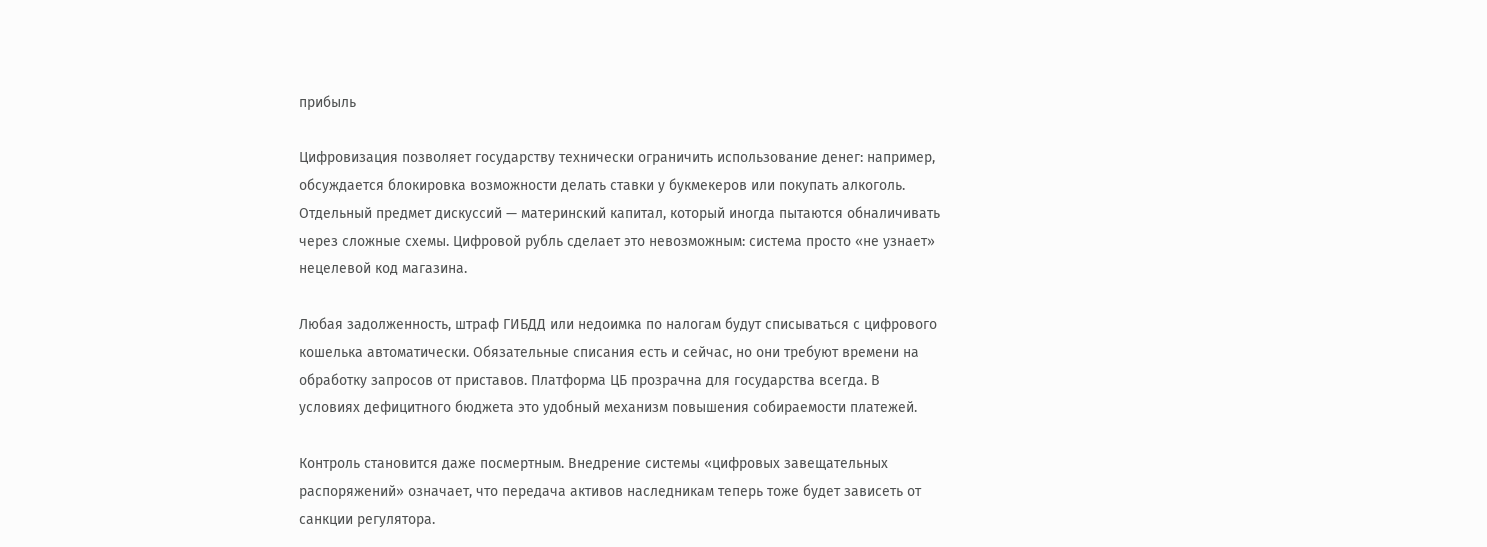прибыль

Цифровизация позволяет государству технически ограничить использование денег: например, обсуждается блокировка возможности делать ставки у букмекеров или покупать алкоголь. Отдельный предмет дискуссий — материнский капитал, который иногда пытаются обналичивать через сложные схемы. Цифровой рубль сделает это невозможным: система просто «не узнает» нецелевой код магазина.

Любая задолженность, штраф ГИБДД или недоимка по налогам будут списываться с цифрового кошелька автоматически. Обязательные списания есть и сейчас, но они требуют времени на обработку запросов от приставов. Платформа ЦБ прозрачна для государства всегда. В условиях дефицитного бюджета это удобный механизм повышения собираемости платежей.

Контроль становится даже посмертным. Внедрение системы «цифровых завещательных распоряжений» означает, что передача активов наследникам теперь тоже будет зависеть от санкции регулятора.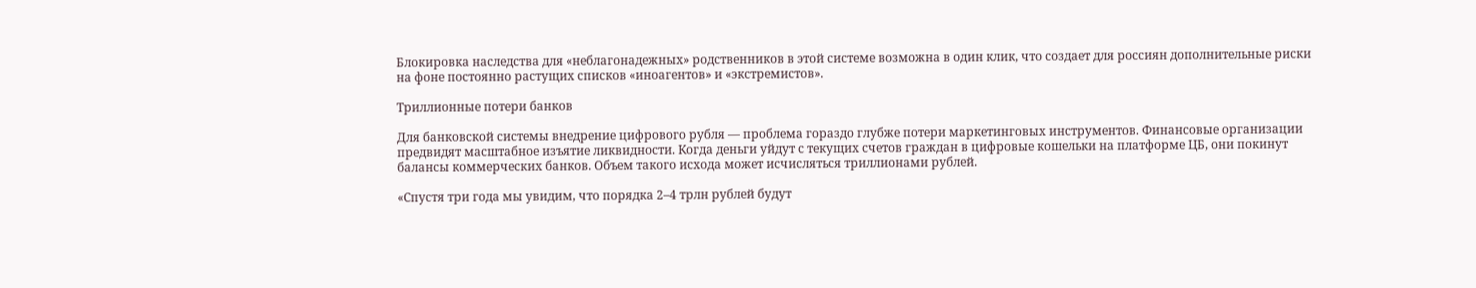Блокировка наследства для «неблагонадежных» родственников в этой системе возможна в один клик, что создает для россиян дополнительные риски на фоне постоянно растущих списков «иноагентов» и «экстремистов».

Триллионные потери банков

Для банковской системы внедрение цифрового рубля — проблема гораздо глубже потери маркетинговых инструментов. Финансовые организации предвидят масштабное изъятие ликвидности. Когда деньги уйдут с текущих счетов граждан в цифровые кошельки на платформе ЦБ, они покинут балансы коммерческих банков. Объем такого исхода может исчисляться триллионами рублей.

«Спустя три года мы увидим, что порядка 2–4 трлн рублей будут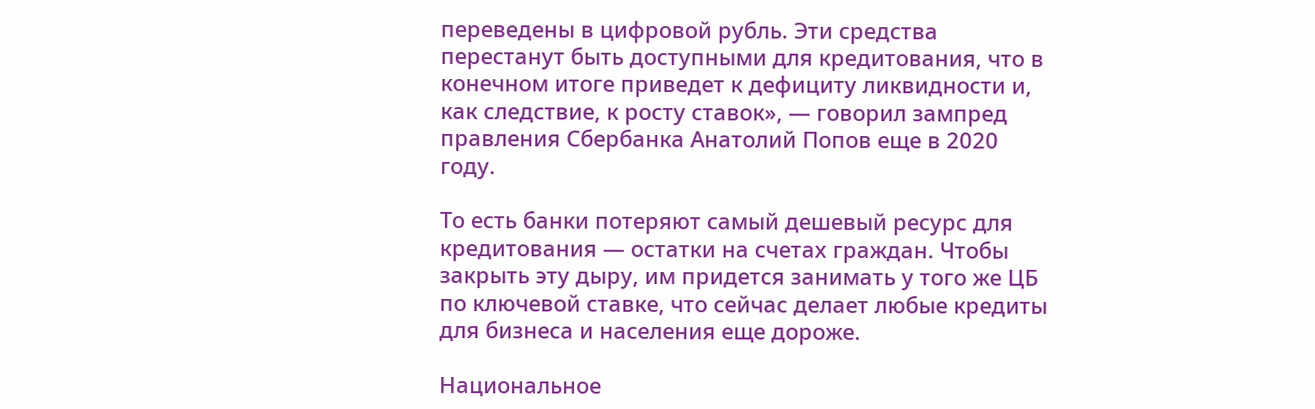переведены в цифровой рубль. Эти средства перестанут быть доступными для кредитования, что в конечном итоге приведет к дефициту ликвидности и, как следствие, к росту ставок», — говорил зампред правления Сбербанка Анатолий Попов еще в 2020 году.

То есть банки потеряют самый дешевый ресурс для кредитования — остатки на счетах граждан. Чтобы закрыть эту дыру, им придется занимать у того же ЦБ по ключевой ставке, что сейчас делает любые кредиты для бизнеса и населения еще дороже.

Национальное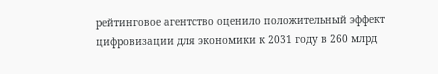рейтинговое агентство оценило положительный эффект цифровизации для экономики к 2031 году в 260 млрд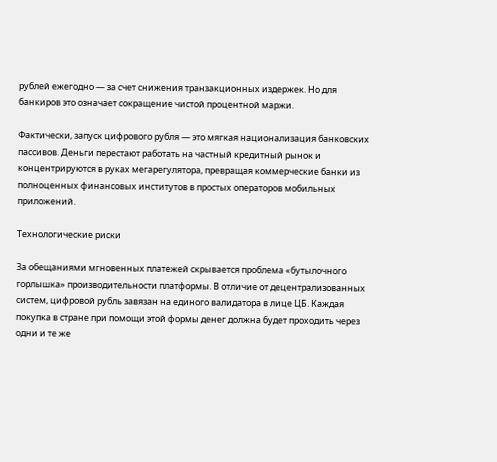рублей ежегодно — за счет снижения транзакционных издержек. Но для банкиров это означает сокращение чистой процентной маржи.

Фактически, запуск цифрового рубля — это мягкая национализация банковских пассивов. Деньги перестают работать на частный кредитный рынок и концентрируются в руках мегарегулятора, превращая коммерческие банки из полноценных финансовых институтов в простых операторов мобильных приложений.

Технологические риски

За обещаниями мгновенных платежей скрывается проблема «бутылочного горлышка» производительности платформы. В отличие от децентрализованных систем, цифровой рубль завязан на единого валидатора в лице ЦБ. Каждая покупка в стране при помощи этой формы денег должна будет проходить через одни и те же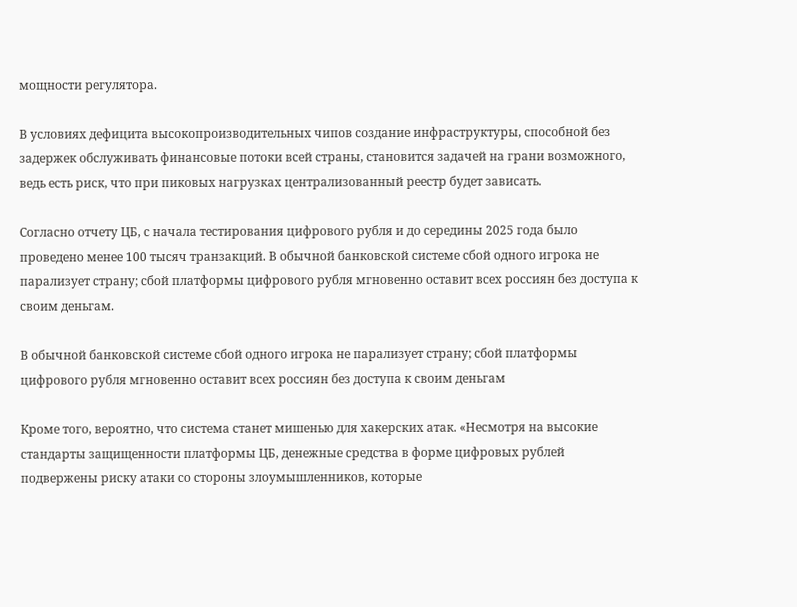мощности регулятора.

В условиях дефицита высокопроизводительных чипов создание инфраструктуры, способной без задержек обслуживать финансовые потоки всей страны, становится задачей на грани возможного, ведь есть риск, что при пиковых нагрузках централизованный реестр будет зависать.

Согласно отчету ЦБ, с начала тестирования цифрового рубля и до середины 2025 года было проведено менее 100 тысяч транзакций. В обычной банковской системе сбой одного игрока не парализует страну; сбой платформы цифрового рубля мгновенно оставит всех россиян без доступа к своим деньгам.

В обычной банковской системе сбой одного игрока не парализует страну; сбой платформы цифрового рубля мгновенно оставит всех россиян без доступа к своим деньгам

Кроме того, вероятно, что система станет мишенью для хакерских атак. «Несмотря на высокие стандарты защищенности платформы ЦБ, денежные средства в форме цифровых рублей подвержены риску атаки со стороны злоумышленников, которые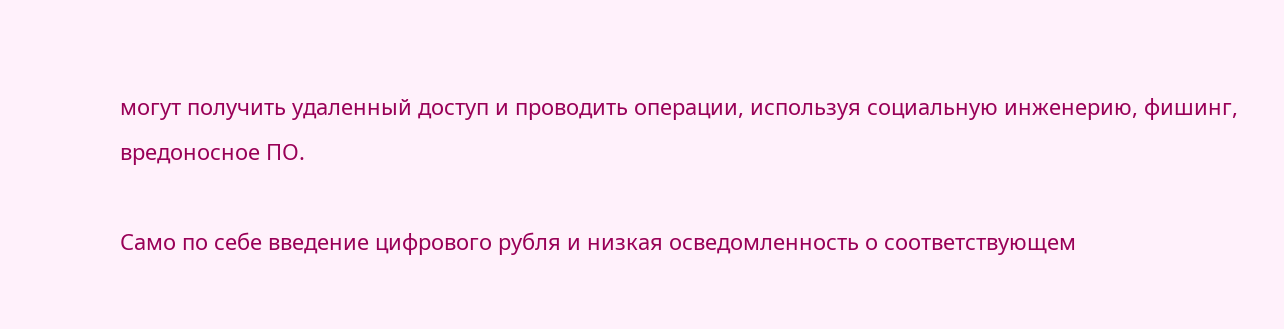могут получить удаленный доступ и проводить операции, используя социальную инженерию, фишинг, вредоносное ПО.

Само по себе введение цифрового рубля и низкая осведомленность о соответствующем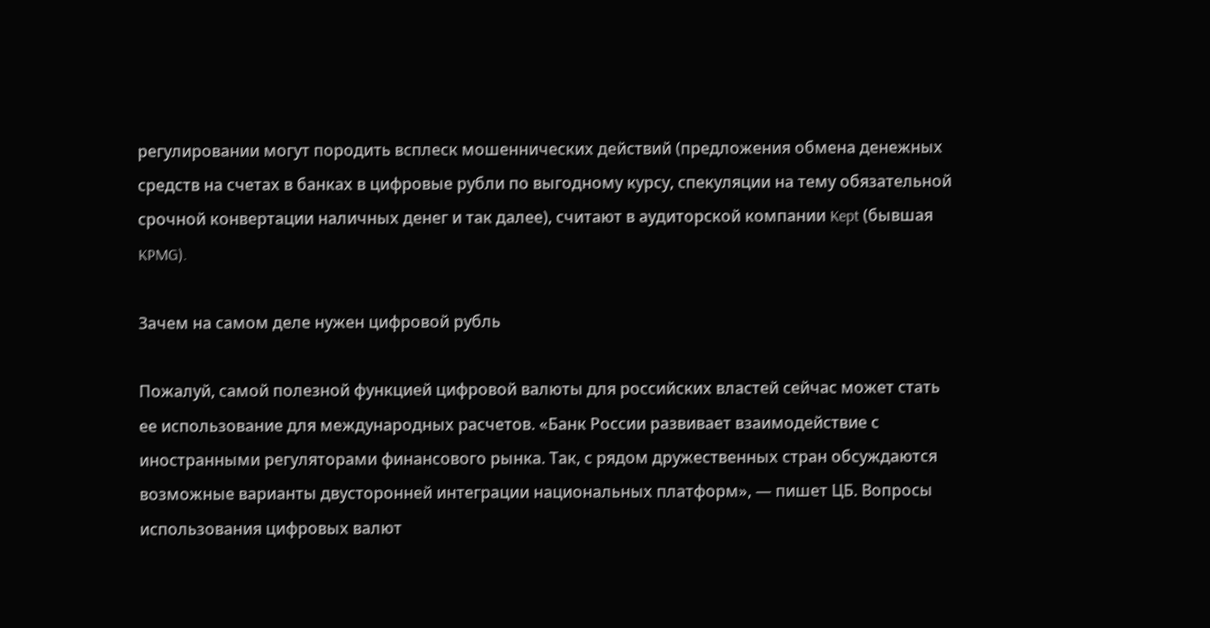регулировании могут породить всплеск мошеннических действий (предложения обмена денежных средств на счетах в банках в цифровые рубли по выгодному курсу, спекуляции на тему обязательной срочной конвертации наличных денег и так далее), считают в аудиторской компании Kept (бывшая KPMG).

Зачем на самом деле нужен цифровой рубль

Пожалуй, самой полезной функцией цифровой валюты для российских властей сейчас может стать ее использование для международных расчетов. «Банк России развивает взаимодействие с иностранными регуляторами финансового рынка. Так, с рядом дружественных стран обсуждаются возможные варианты двусторонней интеграции национальных платформ», — пишет ЦБ. Вопросы использования цифровых валют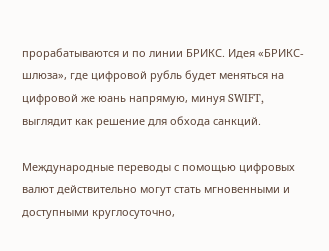прорабатываются и по линии БРИКС. Идея «БРИКС-шлюза», где цифровой рубль будет меняться на цифровой же юань напрямую, минуя SWIFT, выглядит как решение для обхода санкций.

Международные переводы с помощью цифровых валют действительно могут стать мгновенными и доступными круглосуточно,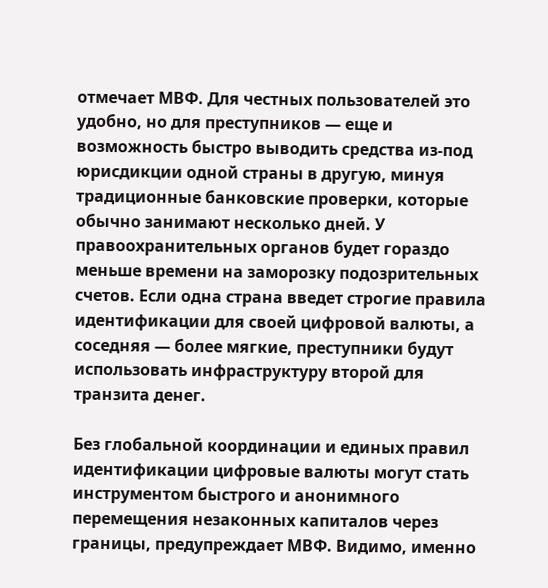отмечает МВФ. Для честных пользователей это удобно, но для преступников — еще и возможность быстро выводить средства из-под юрисдикции одной страны в другую, минуя традиционные банковские проверки, которые обычно занимают несколько дней. У правоохранительных органов будет гораздо меньше времени на заморозку подозрительных счетов. Если одна страна введет строгие правила идентификации для своей цифровой валюты, а соседняя — более мягкие, преступники будут использовать инфраструктуру второй для транзита денег.

Без глобальной координации и единых правил идентификации цифровые валюты могут стать инструментом быстрого и анонимного перемещения незаконных капиталов через границы, предупреждает МВФ. Видимо, именно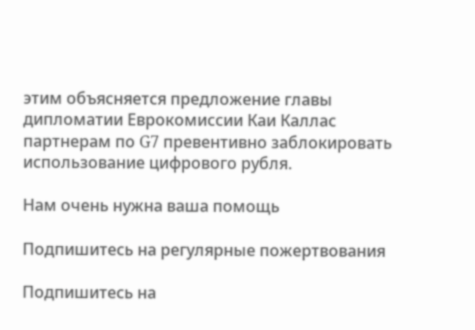этим объясняется предложение главы дипломатии Еврокомиссии Каи Каллас партнерам по G7 превентивно заблокировать использование цифрового рубля.

Нам очень нужна ваша помощь

Подпишитесь на регулярные пожертвования

Подпишитесь на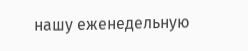нашу еженедельную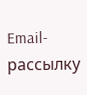Email-рассылку